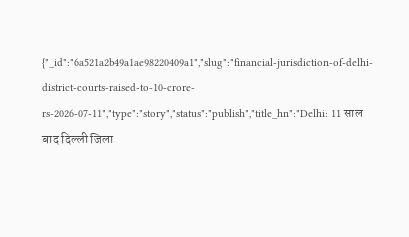{"_id":"6a521a2b49a1ae98220409a1","slug":"financial-jurisdiction-of-delhi-district-courts-raised-to-10-crore-rs-2026-07-11","type":"story","status":"publish","title_hn":"Delhi: 11 साल बाद दिल्ली जिला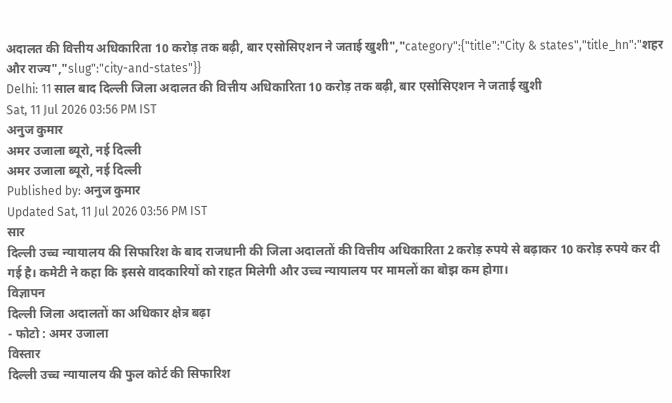अदालत की वित्तीय अधिकारिता 10 करोड़ तक बढ़ी, बार एसोसिएशन ने जताई खुशी","category":{"title":"City & states","title_hn":"शहर और राज्य","slug":"city-and-states"}}
Delhi: 11 साल बाद दिल्ली जिला अदालत की वित्तीय अधिकारिता 10 करोड़ तक बढ़ी, बार एसोसिएशन ने जताई खुशी
Sat, 11 Jul 2026 03:56 PM IST
अनुज कुमार
अमर उजाला ब्यूरो, नई दिल्ली
अमर उजाला ब्यूरो, नई दिल्ली
Published by: अनुज कुमार
Updated Sat, 11 Jul 2026 03:56 PM IST
सार
दिल्ली उच्च न्यायालय की सिफारिश के बाद राजधानी की जिला अदालतों की वित्तीय अधिकारिता 2 करोड़ रुपये से बढ़ाकर 10 करोड़ रुपये कर दी गई है। कमेटी ने कहा कि इससे वादकारियों को राहत मिलेगी और उच्च न्यायालय पर मामलों का बोझ कम होगा।
विज्ञापन
दिल्ली जिला अदालतों का अधिकार क्षेत्र बढ़ा
- फोटो : अमर उजाला
विस्तार
दिल्ली उच्च न्यायालय की फुल कोर्ट की सिफारिश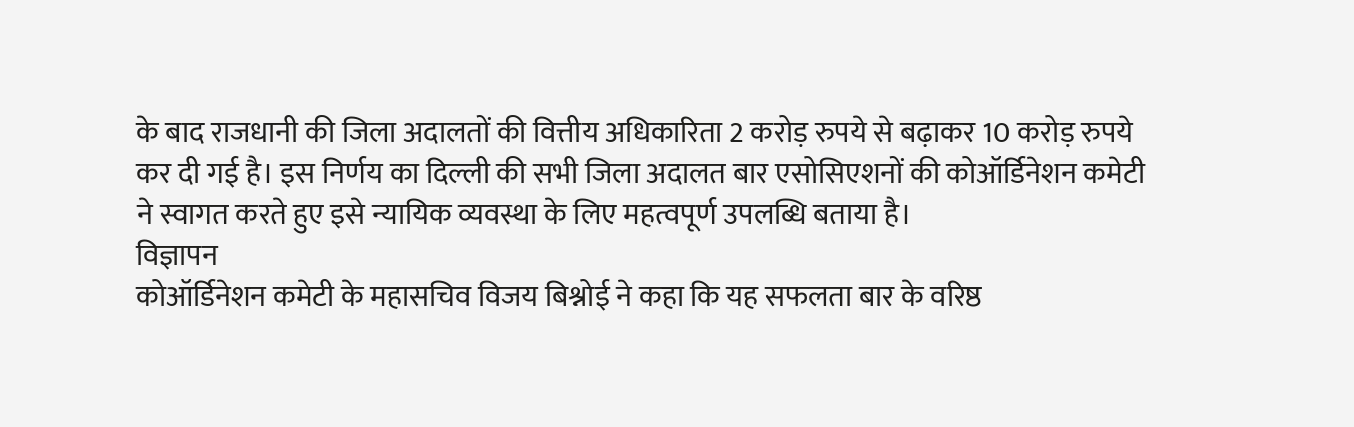के बाद राजधानी की जिला अदालतों की वित्तीय अधिकारिता 2 करोड़ रुपये से बढ़ाकर 10 करोड़ रुपये कर दी गई है। इस निर्णय का दिल्ली की सभी जिला अदालत बार एसोसिएशनों की कोऑर्डिनेशन कमेटी ने स्वागत करते हुए इसे न्यायिक व्यवस्था के लिए महत्वपूर्ण उपलब्धि बताया है।
विज्ञापन
कोऑर्डिनेशन कमेटी के महासचिव विजय बिश्नोई ने कहा कि यह सफलता बार के वरिष्ठ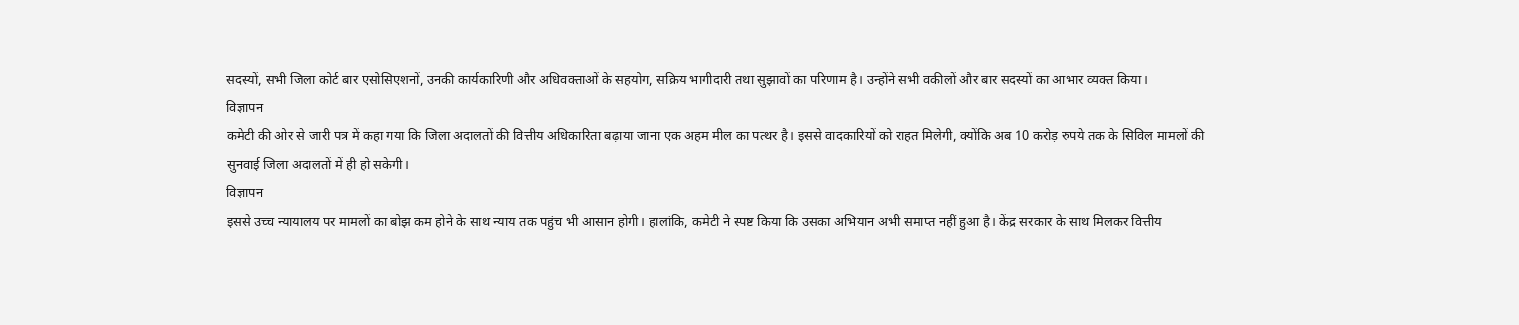सदस्यों, सभी जिला कोर्ट बार एसोसिएशनों, उनकी कार्यकारिणी और अधिवक्ताओं के सहयोग, सक्रिय भागीदारी तथा सुझावों का परिणाम है। उन्होंने सभी वकीलों और बार सदस्यों का आभार व्यक्त किया।
विज्ञापन
कमेटी की ओर से जारी पत्र में कहा गया कि जिला अदालतों की वित्तीय अधिकारिता बढ़ाया जाना एक अहम मील का पत्थर है। इससे वादकारियों को राहत मिलेगी, क्योंकि अब 10 करोड़ रुपये तक के सिविल मामलों की सुनवाई जिला अदालतों में ही हो सकेगी।
विज्ञापन
इससे उच्च न्यायालय पर मामलों का बोझ कम होने के साथ न्याय तक पहुंच भी आसान होगी। हालांकि, कमेटी ने स्पष्ट किया कि उसका अभियान अभी समाप्त नहीं हुआ है। केंद्र सरकार के साथ मिलकर वित्तीय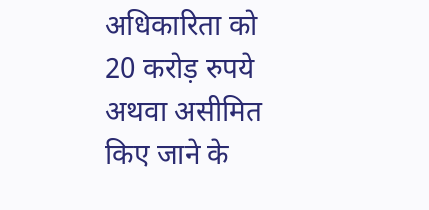अधिकारिता को 20 करोड़ रुपये अथवा असीमित किए जाने के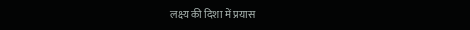लक्ष्य की दिशा में प्रयास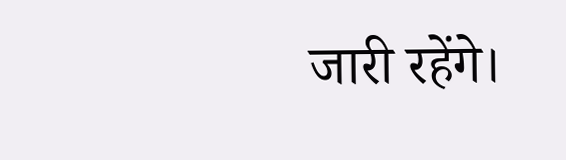जारी रहेंगे।